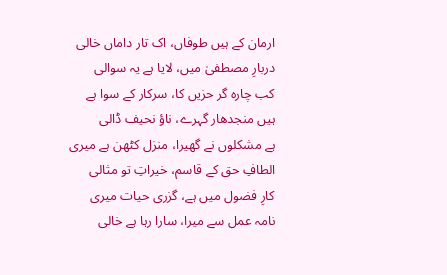ارمان کے ہیں طوفاں، اک تار داماں خالی
دربارِ مصطفیٰ میں، لایا ہے یہ سوالی
کب چارہ گر حزیں کا، سرکار کے سوا ہے
ہیں منجدھار گہرے، ناؤ نحیف ڈالی
ہے مشکلوں نے گھیرا، منزل کٹھن ہے میری
الطافِ حق کے قاسم، خیراتِ تو مثالی
کارِ فضول میں ہے، گزری حیات میری
نامہ عمل سے میرا، سارا رہا ہے خالی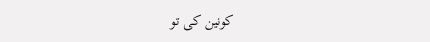کونین کی تو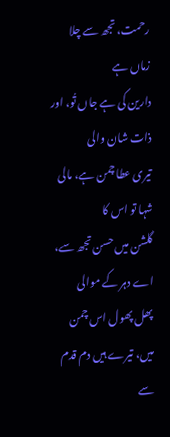رحمت، تجھ سے چلا زماں ہے
دارین کی ہے جاں تُو، اور ذات شان والی
تیری عطا چمن ہے، مالی شہا تو اس کا
گلشن میں حسن تجھ سے، اے دہر کے موالی
پھل پھول اس چمن میں، تیرے ہیں دم قدم سے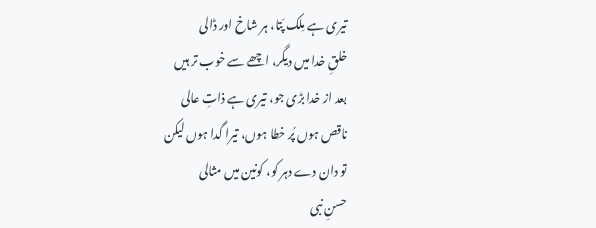تیری ہے مِلک پَتا، ہر شاخ اور ڈالی
خلقِ خدا میں دیگر، اچھے سے خوب تر ہیں
بعد از خدا بڑی جو، تیری ہے ذاتِ عالی
ناقص ہوں پُر خطا ہوں، تیرا گدا ہوں لیکن
تو دان دے دہر کو، کونین میں مثالی
حسنِ نبی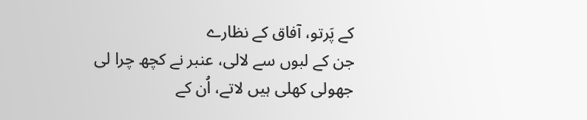کے پَرتو، آفاق کے نظارے
جن کے لبوں سے لالی، عنبر نے کچھ چرا لی
جھولی کھلی ہیں لاتے، اُن کے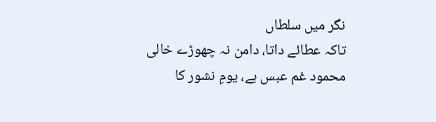نگر میں سلطاں
تاکہ عطائے داتا، دامن نہ چھوڑے خالی
محمود غم عبس ہے، یومِ نشور کا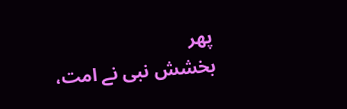پھر
بخشش نبی نے امت،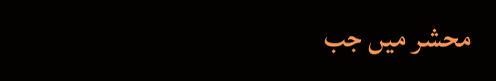محشر میں جب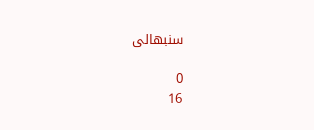سنبھالی

0
16